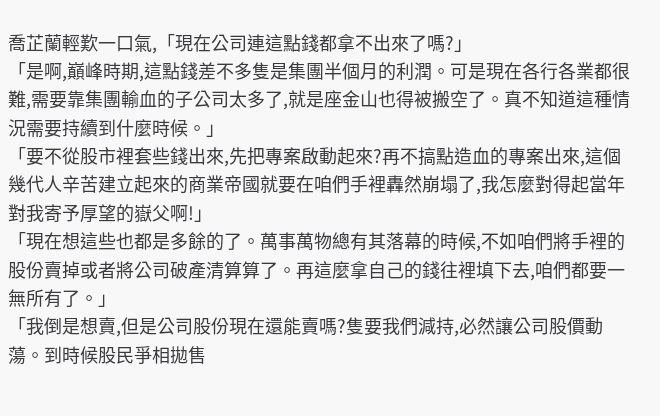喬芷蘭輕歎一口氣,「現在公司連這點錢都拿不出來了嗎?」
「是啊,巔峰時期,這點錢差不多隻是集團半個月的利潤。可是現在各行各業都很難,需要靠集團輸血的子公司太多了,就是座金山也得被搬空了。真不知道這種情況需要持續到什麼時候。」
「要不從股市裡套些錢出來,先把專案啟動起來?再不搞點造血的專案出來,這個幾代人辛苦建立起來的商業帝國就要在咱們手裡轟然崩塌了,我怎麼對得起當年對我寄予厚望的嶽父啊!」
「現在想這些也都是多餘的了。萬事萬物總有其落幕的時候,不如咱們將手裡的股份賣掉或者將公司破產清算算了。再這麼拿自己的錢往裡填下去,咱們都要一無所有了。」
「我倒是想賣,但是公司股份現在還能賣嗎?隻要我們減持,必然讓公司股價動蕩。到時候股民爭相拋售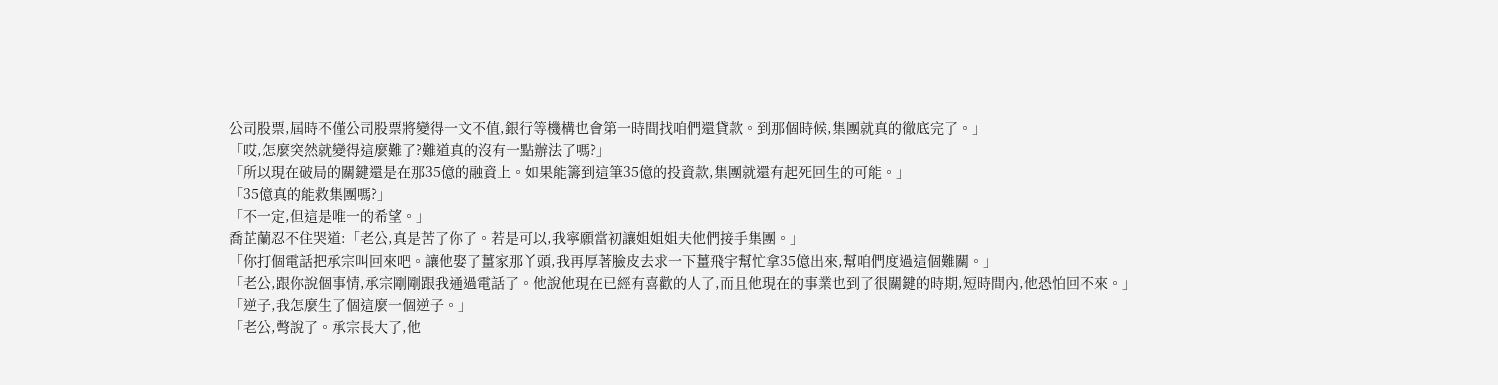公司股票,屆時不僅公司股票將變得一文不值,銀行等機構也會第一時間找咱們還貸款。到那個時候,集團就真的徹底完了。」
「哎,怎麼突然就變得這麼難了?難道真的沒有一點辦法了嗎?」
「所以現在破局的關鍵還是在那35億的融資上。如果能籌到這筆35億的投資款,集團就還有起死回生的可能。」
「35億真的能救集團嗎?」
「不一定,但這是唯一的希望。」
喬芷蘭忍不住哭道:「老公,真是苦了你了。若是可以,我寧願當初讓姐姐姐夫他們接手集團。」
「你打個電話把承宗叫回來吧。讓他娶了薑家那丫頭,我再厚著臉皮去求一下薑飛宇幫忙拿35億出來,幫咱們度過這個難關。」
「老公,跟你說個事情,承宗剛剛跟我通過電話了。他說他現在已經有喜歡的人了,而且他現在的事業也到了很關鍵的時期,短時間內,他恐怕回不來。」
「逆子,我怎麼生了個這麼一個逆子。」
「老公,彆說了。承宗長大了,他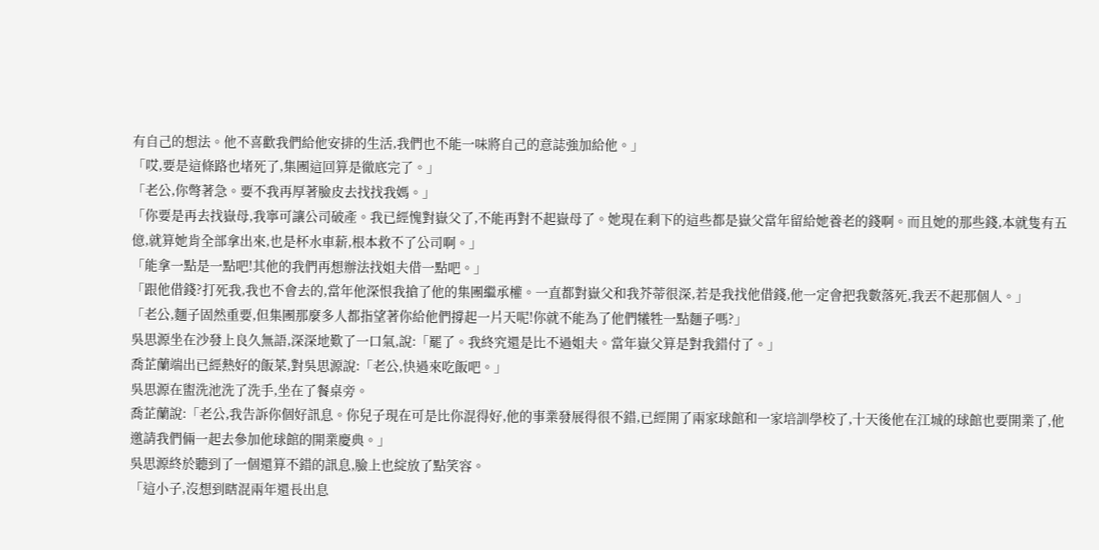有自己的想法。他不喜歡我們給他安排的生活,我們也不能一味將自己的意誌強加給他。」
「哎,要是這條路也堵死了,集團這回算是徹底完了。」
「老公,你彆著急。要不我再厚著臉皮去找找我媽。」
「你要是再去找嶽母,我寧可讓公司破產。我已經愧對嶽父了,不能再對不起嶽母了。她現在剩下的這些都是嶽父當年留給她養老的錢啊。而且她的那些錢,本就隻有五億,就算她肯全部拿出來,也是杯水車薪,根本救不了公司啊。」
「能拿一點是一點吧!其他的我們再想辦法找姐夫借一點吧。」
「跟他借錢?打死我,我也不會去的,當年他深恨我搶了他的集團繼承權。一直都對嶽父和我芥蒂很深,若是我找他借錢,他一定會把我數落死,我丟不起那個人。」
「老公,麵子固然重要,但集團那麼多人都指望著你給他們撐起一片天呢!你就不能為了他們犧牲一點麵子嗎?」
吳思源坐在沙發上良久無語,深深地歎了一口氣,說:「罷了。我終究還是比不過姐夫。當年嶽父算是對我錯付了。」
喬芷蘭端出已經熱好的飯菜,對吳思源說:「老公,快過來吃飯吧。」
吳思源在盥洗池洗了洗手,坐在了餐桌旁。
喬芷蘭說:「老公,我告訴你個好訊息。你兒子現在可是比你混得好,他的事業發展得很不錯,已經開了兩家球館和一家培訓學校了,十天後他在江城的球館也要開業了,他邀請我們倆一起去參加他球館的開業慶典。」
吳思源終於聽到了一個還算不錯的訊息,臉上也綻放了點笑容。
「這小子,沒想到瞎混兩年還長出息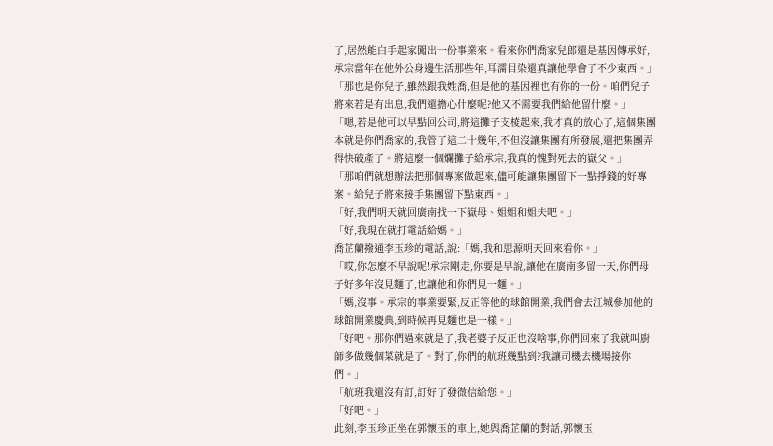了,居然能白手起家闖出一份事業來。看來你們喬家兒郎還是基因傳承好,承宗當年在他外公身邊生活那些年,耳濡目染還真讓他學會了不少東西。」
「那也是你兒子,雖然跟我姓喬,但是他的基因裡也有你的一份。咱們兒子將來若是有出息,我們還擔心什麼呢?他又不需要我們給他留什麼。」
「嗯,若是他可以早點回公司,將這攤子支棱起來,我才真的放心了,這個集團本就是你們喬家的,我管了這二十幾年,不但沒讓集團有所發展,還把集團弄得快破產了。將這麼一個爛攤子給承宗,我真的愧對死去的嶽父。」
「那咱們就想辦法把那個專案做起來,儘可能讓集團留下一點掙錢的好專案。給兒子將來接手集團留下點東西。」
「好,我們明天就回廣南找一下嶽母、姐姐和姐夫吧。」
「好,我現在就打電話給媽。」
喬芷蘭撥通李玉珍的電話,說:「媽,我和思源明天回來看你。」
「哎,你怎麼不早說呢!承宗剛走,你要是早說,讓他在廣南多留一天,你們母子好多年沒見麵了,也讓他和你們見一麵。」
「媽,沒事。承宗的事業要緊,反正等他的球館開業,我們會去江城參加他的球館開業慶典,到時候再見麵也是一樣。」
「好吧。那你們過來就是了,我老婆子反正也沒啥事,你們回來了我就叫廚師多做幾個菜就是了。對了,你們的航班幾點到?我讓司機去機場接你們。」
「航班我還沒有訂,訂好了發微信給您。」
「好吧。」
此刻,李玉珍正坐在郭懷玉的車上,她與喬芷蘭的對話,郭懷玉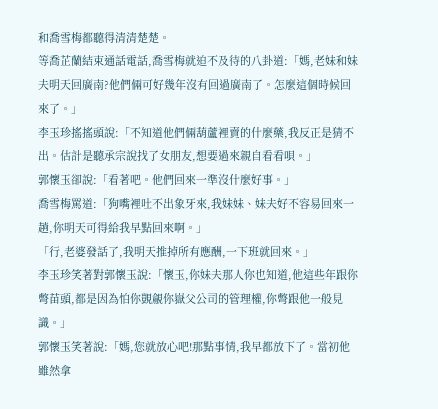和喬雪梅都聽得清清楚楚。
等喬芷蘭結束通話電話,喬雪梅就迫不及待的八卦道:「媽,老妹和妹夫明天回廣南?他們倆可好幾年沒有回過廣南了。怎麼這個時候回來了。」
李玉珍搖搖頭說:「不知道他們倆葫蘆裡賣的什麼藥,我反正是猜不出。估計是聽承宗說找了女朋友,想要過來親自看看唄。」
郭懷玉卻說:「看著吧。他們回來一準沒什麼好事。」
喬雪梅罵道:「狗嘴裡吐不出象牙來,我妹妹、妹夫好不容易回來一趟,你明天可得給我早點回來啊。」
「行,老婆發話了,我明天推掉所有應酬,一下班就回來。」
李玉珍笑著對郭懷玉說:「懷玉,你妹夫那人你也知道,他這些年跟你彆苗頭,都是因為怕你覬覦你嶽父公司的管理權,你彆跟他一般見識。」
郭懷玉笑著說:「媽,您就放心吧!那點事情,我早都放下了。當初他雖然拿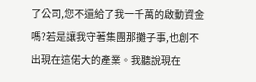了公司,您不還給了我一千萬的啟動資金嗎?若是讓我守著集團那攤子事,也創不出現在這偌大的產業。我聽說現在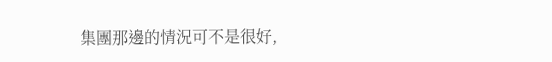集團那邊的情況可不是很好,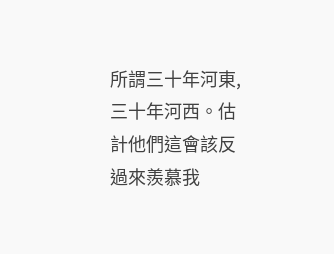所謂三十年河東,三十年河西。估計他們這會該反過來羨慕我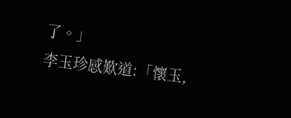了。」
李玉珍感歎道:「懷玉,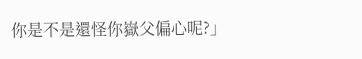你是不是還怪你嶽父偏心呢?」